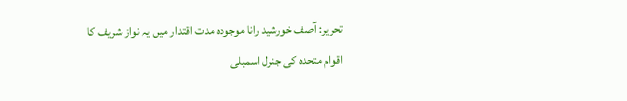تحریر: آصف خورشید رانا موجودہ مدت اقتدار میں یہ نواز شریف کا اقوام متحدہ کی جنرل اسمبلی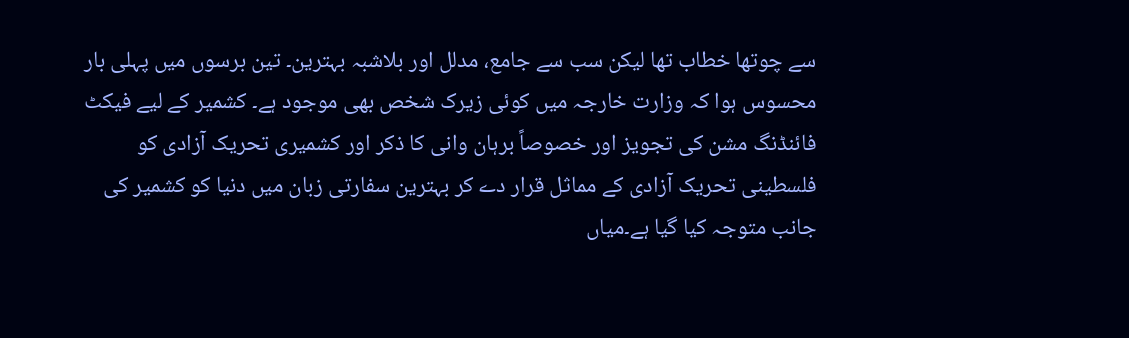سے چوتھا خطاب تھا لیکن سب سے جامع، مدلل اور بلاشبہ بہترین۔ تین برسوں میں پہلی بار محسوس ہوا کہ وزارت خارجہ میں کوئی زیرک شخص بھی موجود ہے۔ کشمیر کے لیے فیکٹ فائنڈنگ مشن کی تجویز اور خصوصاً برہان وانی کا ذکر اور کشمیری تحریک آزادی کو فلسطینی تحریک آزادی کے مماثل قرار دے کر بہترین سفارتی زبان میں دنیا کو کشمیر کی جانب متوجہ کیا گیا ہے۔میاں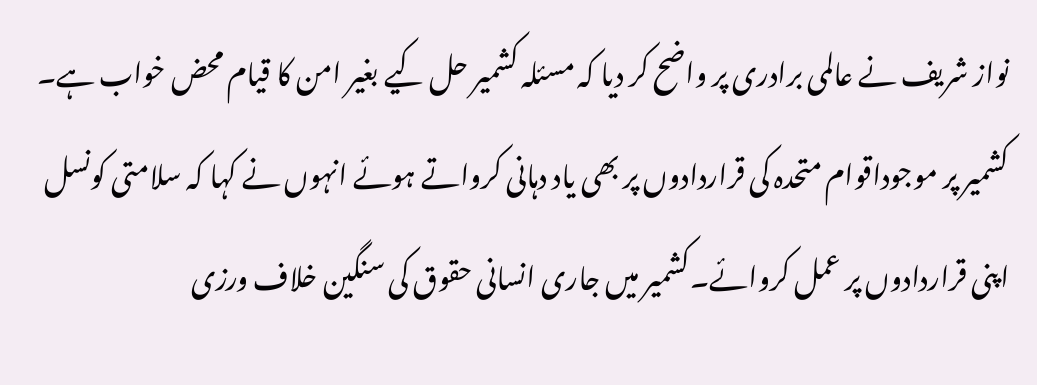نواز شریف نے عالمی برادری پر واضح کر دیا کہ مسئلہ کشمیر حل کیے بغیر امن کا قیام محض خواب ہے۔
کشمیر پر موجوداقوام متحدہ کی قراردادوں پر بھی یاد دہانی کرواتے ہوئے انہوں نے کہا کہ سلامتی کونسل اپنی قراردادوں پر عمل کروائے۔کشمیر میں جاری انسانی حقوق کی سنگین خلاف ورزی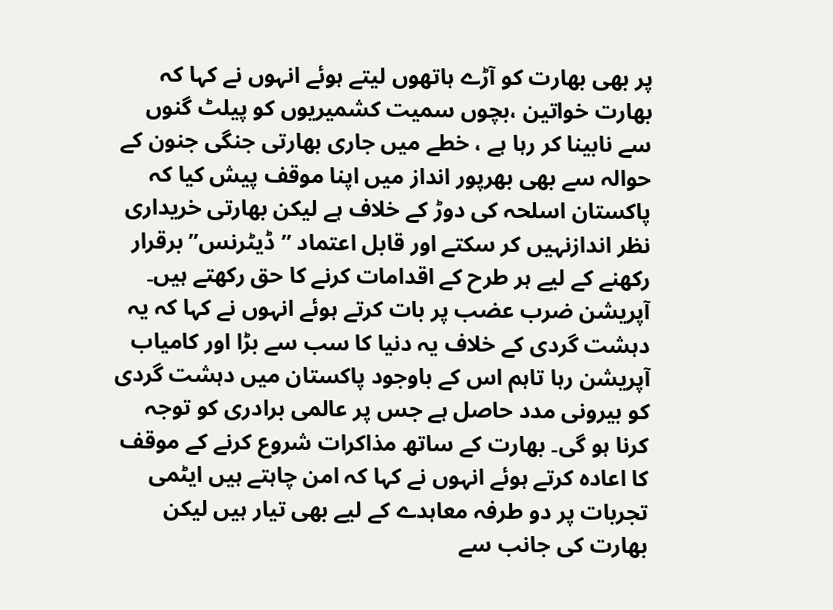پر بھی بھارت کو آڑے ہاتھوں لیتے ہوئے انہوں نے کہا کہ بھارت خواتین ،بچوں سمیت کشمیریوں کو پیلٹ گنوں سے نابینا کر رہا ہے ، خطے میں جاری بھارتی جنگی جنون کے حوالہ سے بھی بھرپور انداز میں اپنا موقف پیش کیا کہ پاکستان اسلحہ کی دوڑ کے خلاف ہے لیکن بھارتی خریداری نظر اندازنہیں کر سکتے اور قابل اعتماد ”ڈیٹرنس” برقرار رکھنے کے لیے ہر طرح کے اقدامات کرنے کا حق رکھتے ہیں۔
آپریشن ضرب عضب پر بات کرتے ہوئے انہوں نے کہا کہ یہ دہشت گردی کے خلاف یہ دنیا کا سب سے بڑا اور کامیاب آپریشن رہا تاہم اس کے باوجود پاکستان میں دہشت گردی کو بیرونی مدد حاصل ہے جس پر عالمی برادری کو توجہ کرنا ہو گی۔ بھارت کے ساتھ مذاکرات شروع کرنے کے موقف کا اعادہ کرتے ہوئے انہوں نے کہا کہ امن چاہتے ہیں ایٹمی تجربات پر دو طرفہ معاہدے کے لیے بھی تیار ہیں لیکن بھارت کی جانب سے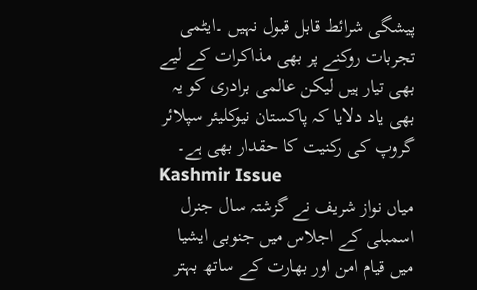پیشگی شرائط قابل قبول نہیں ۔ایٹمی تجربات روکنے پر بھی مذاکرات کے لیے بھی تیار ہیں لیکن عالمی برادری کو یہ بھی یاد دلایا کہ پاکستان نیوکلیئر سپلائر گروپ کی رکنیت کا حقدار بھی ہے۔
Kashmir Issue
میاں نواز شریف نے گزشتہ سال جنرل اسمبلی کے اجلاس میں جنوبی ایشیا میں قیام امن اور بھارت کے ساتھ بہتر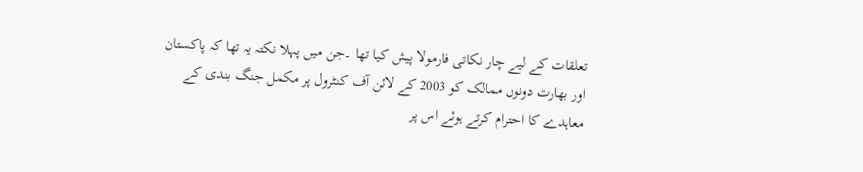تعلقات کے لیے چار نکاتی فارمولا پیش کیا تھا ۔جن میں پہلا نکتہ یہ تھا کہ پاکستان اور بھارت دونوں ممالک کو 2003 کے لائن آف کنٹرول پر مکمل جنگ بندی کے معاہدے کا احترام کرتے ہوئے اس پر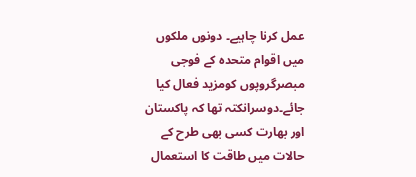عمل کرنا چاہیے۔ دونوں ملکوں میں اقوام متحدہ کے فوجی مبصرگروپوں کومزید فعال کیا جائے۔دوسرانکتہ تھا کہ پاکستان اور بھارت کسی بھی طرح کے حالات میں طاقت کا استعمال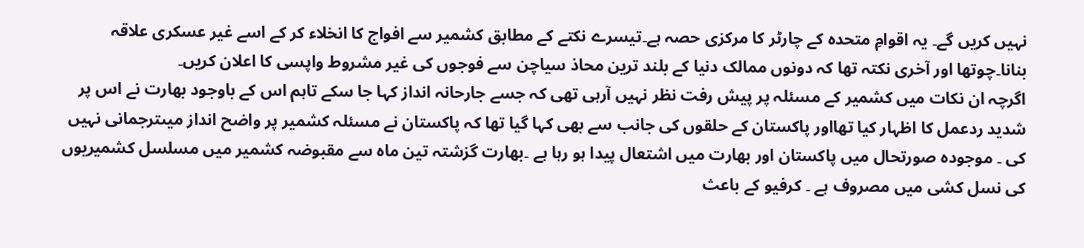نہیں کریں گے۔ یہ اقوامِ متحدہ کے چارٹر کا مرکزی حصہ ہے۔تیسرے نکتے کے مطابق کشمیر سے افواج کا انخلاء کر کے اسے غیر عسکری علاقہ بنانا۔چوتھا اور آخری نکتہ تھا کہ دونوں ممالک دنیا کے بلند ترین محاذ سیاچن سے فوجوں کی غیر مشروط واپسی کا اعلان کریں۔
اگرچہ ان نکات میں کشمیر کے مسئلہ پر پیش رفت نظر نہیں آرہی تھی کہ جسے جارحانہ انداز کہا جا سکے تاہم اس کے باوجود بھارت نے اس پر شدید ردعمل کا اظہار کیا تھااور پاکستان کے حلقوں کی جانب سے بھی کہا گیا تھا کہ پاکستان نے مسئلہ کشمیر پر واضح انداز میںترجمانی نہیں کی ۔ موجودہ صورتحال میں پاکستان اور بھارت میں اشتعال پیدا ہو رہا ہے ۔بھارت گزشتہ تین ماہ سے مقبوضہ کشمیر میں مسلسل کشمیریوں کی نسل کشی میں مصروف ہے ۔ کرفیو کے باعث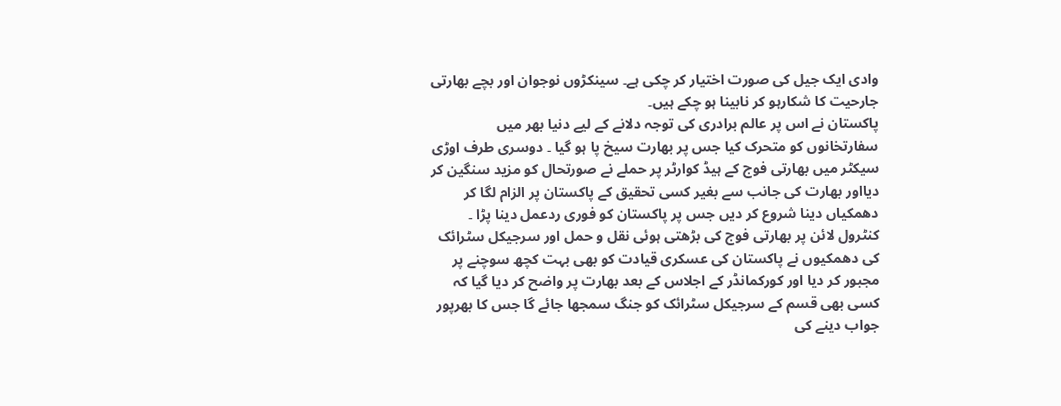وادی ایک جیل کی صورت اختیار کر چکی ہے۔ سینکڑوں نوجوان اور بچے بھارتی جارحیت کا شکارہو کر نابینا ہو چکے ہیں۔
پاکستان نے اس پر عالم برادری کی توجہ دلانے کے لیے دنیا بھر میں سفارتخانوں کو متحرک کیا جس پر بھارت سیخ پا ہو گیا ۔ دوسری طرف اوڑی سیکٹر میں بھارتی فوج کے ہیڈ کوارٹر پر حملے نے صورتحال کو مزید سنگین کر دیااور بھارت کی جانب سے بغیر کسی تحقیق کے پاکستان پر الزام لگا کر دھمکیاں دینا شروع کر دیں جس پر پاکستان کو فوری ردعمل دینا پڑا ۔ کنٹرول لائن پر بھارتی فوج کی بڑھتی ہوئی نقل و حمل اور سرجیکل سٹرائک کی دھمکیوں نے پاکستان کی عسکری قیادت کو بھی بہت کچھ سوچنے پر مجبور کر دیا اور کورکمانڈر کے اجلاس کے بعد بھارت پر واضح کر دیا گیا کہ کسی بھی قسم کے سرجیکل سٹرائک کو جنگ سمجھا جائے گا جس کا بھرپور جواب دینے کی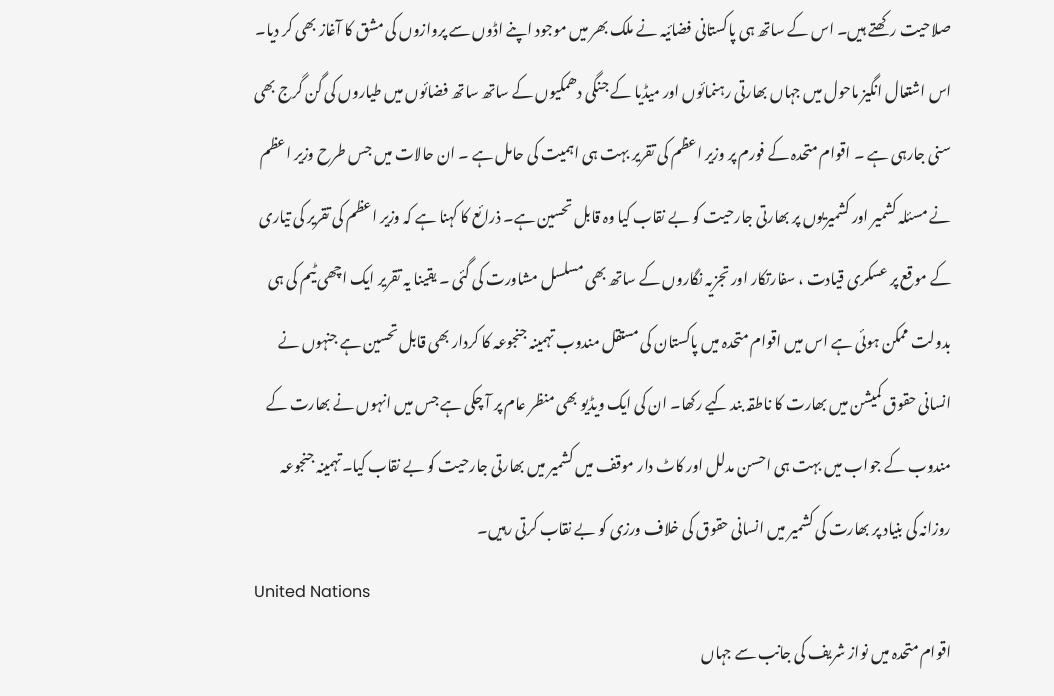صلاحیت رکھتے ہیں۔ اس کے ساتھ ہی پاکستانی فضائیہ نے ملک بھر میں موجود اپنے اڈوں سے پروازوں کی مشق کا آغاز بھی کر دیا۔
اس اشتعال انگیز ماحول میں جہاں بھارتی رہنمائوں اور میڈیا کے جنگی دھمکیوں کے ساتھ ساتھ فضائوں میں طیاروں کی گن گرج بھی سنی جارہی ہے ۔ اقوام متحدہ کے فورم پر وزیر اعظم کی تقریر بہت ہی اہمیت کی حامل ہے ۔ ان حالات میں جس طرح وزیر اعظم نے مسئلہ کشمیر اور کشمیریوں پر بھارتی جارحیت کو بے نقاب کیا وہ قابل تحسین ہے۔ ذرائع کا کہنا ہے کہ وزیر اعظم کی تقریر کی تیاری کے موقع پر عسکری قیادت ، سفارتکار اور تجزیہ نگاروں کے ساتھ بھی مسلسل مشاورت کی گئی ۔ یقینا یہ تقریر ایک اچھی ٹیم کی ہی بدولت ممکن ہوئی ہے اس میں اقوام متحدہ میں پاکستان کی مستقل مندوب تہمینہ جنجوعہ کا کردار بھی قابل تحسین ہے جنہوں نے انسانی حقوق کمیشن میں بھارت کا ناطقہ بند کیے رکھا۔ ان کی ایک ویڈیو بھی منظر عام پر آ چکی ہے جس میں انہوں نے بھارت کے مندوب کے جواب میں بہت ہی احسن مدلل اور کاٹ دار موقف میں کشمیر میں بھارتی جارحیت کو بے نقاب کیا۔تہمینہ جنجوعہ روزانہ کی بنیاد پر بھارت کی کشمیر میں انسانی حقوق کی خلاف ورزی کو بے نقاب کرتی رہیں۔
United Nations
اقوام متحدہ میں نواز شریف کی جانب سے جہاں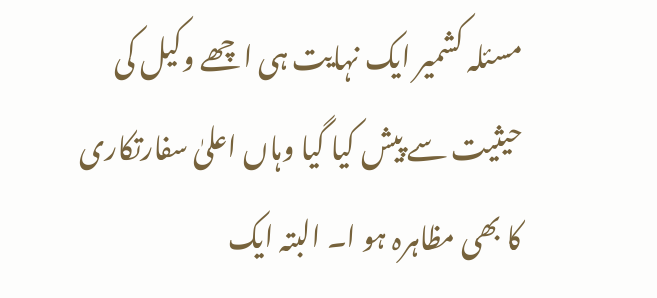مسئلہ کشمیر ایک نہایت ہی اچھے وکیل کی حیثیت سے پیش کیا گیا وہاں اعلیٰ سفارتکاری کا بھی مظاہرہ ہو ا۔ البتہ ایک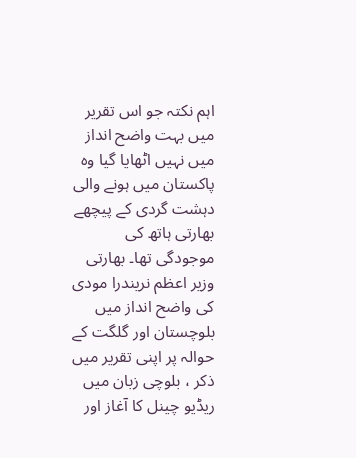اہم نکتہ جو اس تقریر میں بہت واضح انداز میں نہیں اٹھایا گیا وہ پاکستان میں ہونے والی دہشت گردی کے پیچھے بھارتی ہاتھ کی موجودگی تھا۔ بھارتی وزیر اعظم نریندرا مودی کی واضح انداز میں بلوچستان اور گلگت کے حوالہ پر اپنی تقریر میں ذکر ، بلوچی زبان میں ریڈیو چینل کا آغاز اور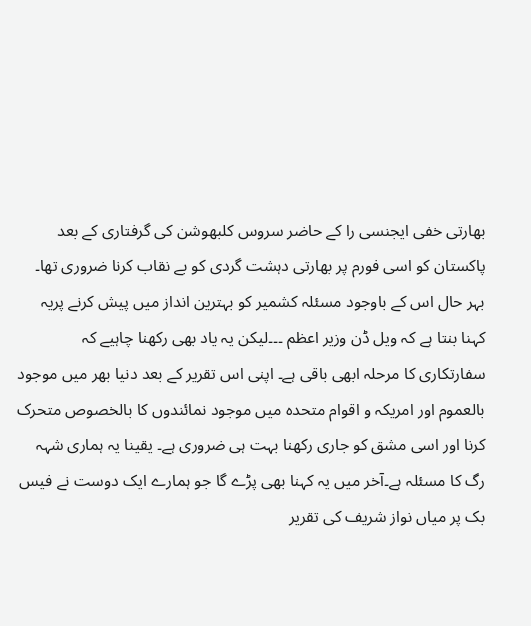بھارتی خفی ایجنسی را کے حاضر سروس کلبھوشن کی گرفتاری کے بعد پاکستان کو اسی فورم پر بھارتی دہشت گردی کو بے نقاب کرنا ضروری تھا۔
بہر حال اس کے باوجود مسئلہ کشمیر کو بہترین انداز میں پیش کرنے پریہ کہنا بنتا ہے کہ ویل ڈن وزیر اعظم ۔۔۔لیکن یہ یاد بھی رکھنا چاہیے کہ سفارتکاری کا مرحلہ ابھی باقی ہے۔ اپنی اس تقریر کے بعد دنیا بھر میں موجود بالعموم اور امریکہ و اقوام متحدہ میں موجود نمائندوں کا بالخصوص متحرک کرنا اور اسی مشق کو جاری رکھنا بہت ہی ضروری ہے۔ یقینا یہ ہماری شہہ رگ کا مسئلہ ہے۔آخر میں یہ کہنا بھی پڑے گا جو ہمارے ایک دوست نے فیس بک پر میاں نواز شریف کی تقریر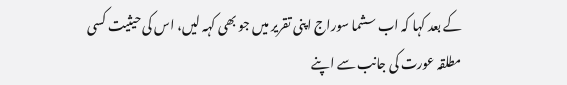کے بعد کہا کہ اب سشما سوراج اپنی تقریر میں جو بھی کہہ لیں، اس کی حیثیت کسی مطلقہ عورت کی جانب سے اپنے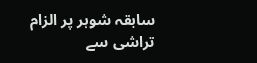سابقہ شوہر پر الزام تراشی سے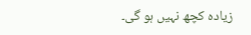زیادہ کچھ نہیں ہو گی۔